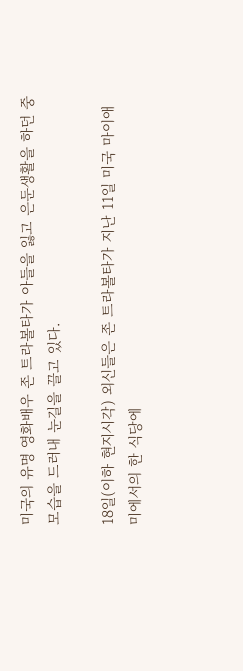미국의 유명 영화배우 존 트라볼타가 아들을 잃고 은둔생활을 하던 중 모습을 드러내 눈길을 끌고 있다.

18일(이하 현지시각) 외신들은 존 트라볼타가 지난 11일 미국 마이애미에서의 한 식당에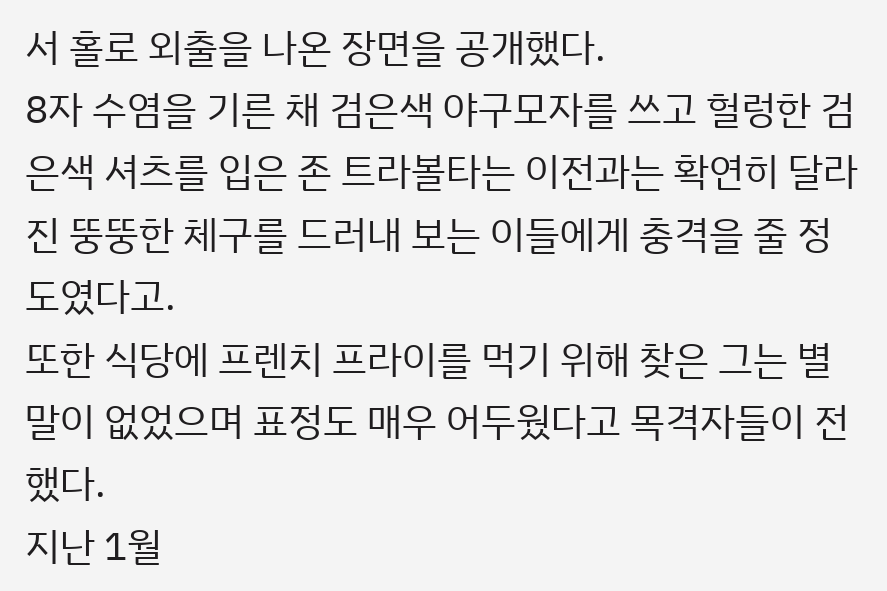서 홀로 외출을 나온 장면을 공개했다.
8자 수염을 기른 채 검은색 야구모자를 쓰고 헐렁한 검은색 셔츠를 입은 존 트라볼타는 이전과는 확연히 달라진 뚱뚱한 체구를 드러내 보는 이들에게 충격을 줄 정도였다고.
또한 식당에 프렌치 프라이를 먹기 위해 찾은 그는 별말이 없었으며 표정도 매우 어두웠다고 목격자들이 전했다.
지난 1월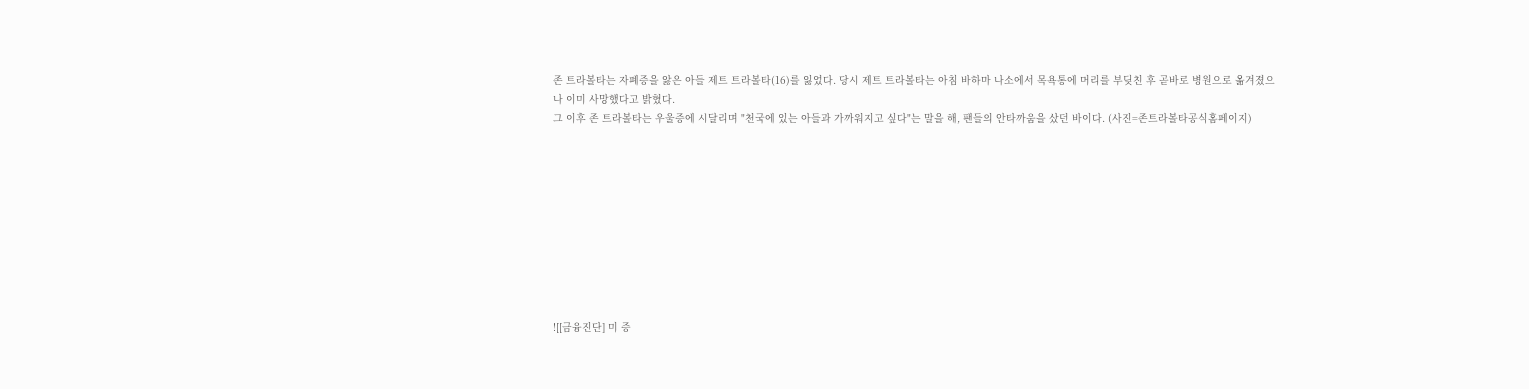존 트라볼타는 자폐증을 앓은 아들 제트 트라볼타(16)를 잃었다. 당시 제트 트라볼타는 아침 바하마 나소에서 목욕통에 머리를 부딪친 후 곧바로 병원으로 옮겨졌으나 이미 사망했다고 밝혔다.
그 이후 존 트라볼타는 우울증에 시달리며 "천국에 있는 아들과 가까워지고 싶다"는 말을 해, 팬들의 안타까움을 샀던 바이다. (사진=존트라볼타공식홈페이지)










![[금융진단] 미 증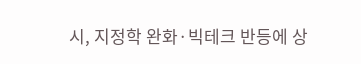시, 지정학 완화·빅테크 반등에 상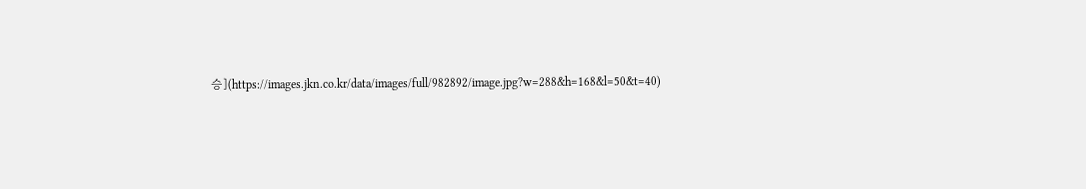승](https://images.jkn.co.kr/data/images/full/982892/image.jpg?w=288&h=168&l=50&t=40)